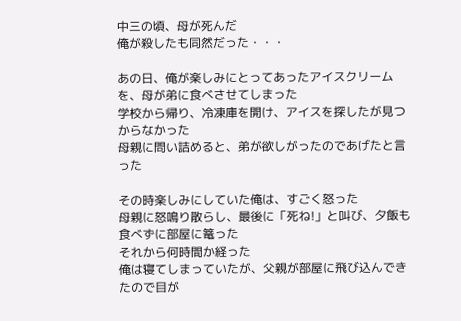中三の頃、母が死んだ
俺が殺したも同然だった・・・

あの日、俺が楽しみにとってあったアイスクリームを、母が弟に食べさせてしまった
学校から帰り、冷凍庫を開け、アイスを探したが見つからなかった
母親に問い詰めると、弟が欲しがったのであげたと言った

その時楽しみにしていた俺は、すごく怒った
母親に怒鳴り散らし、最後に「死ね!」と叫び、夕飯も食べずに部屋に篭った
それから何時間か経った
俺は寝てしまっていたが、父親が部屋に飛び込んできたので目が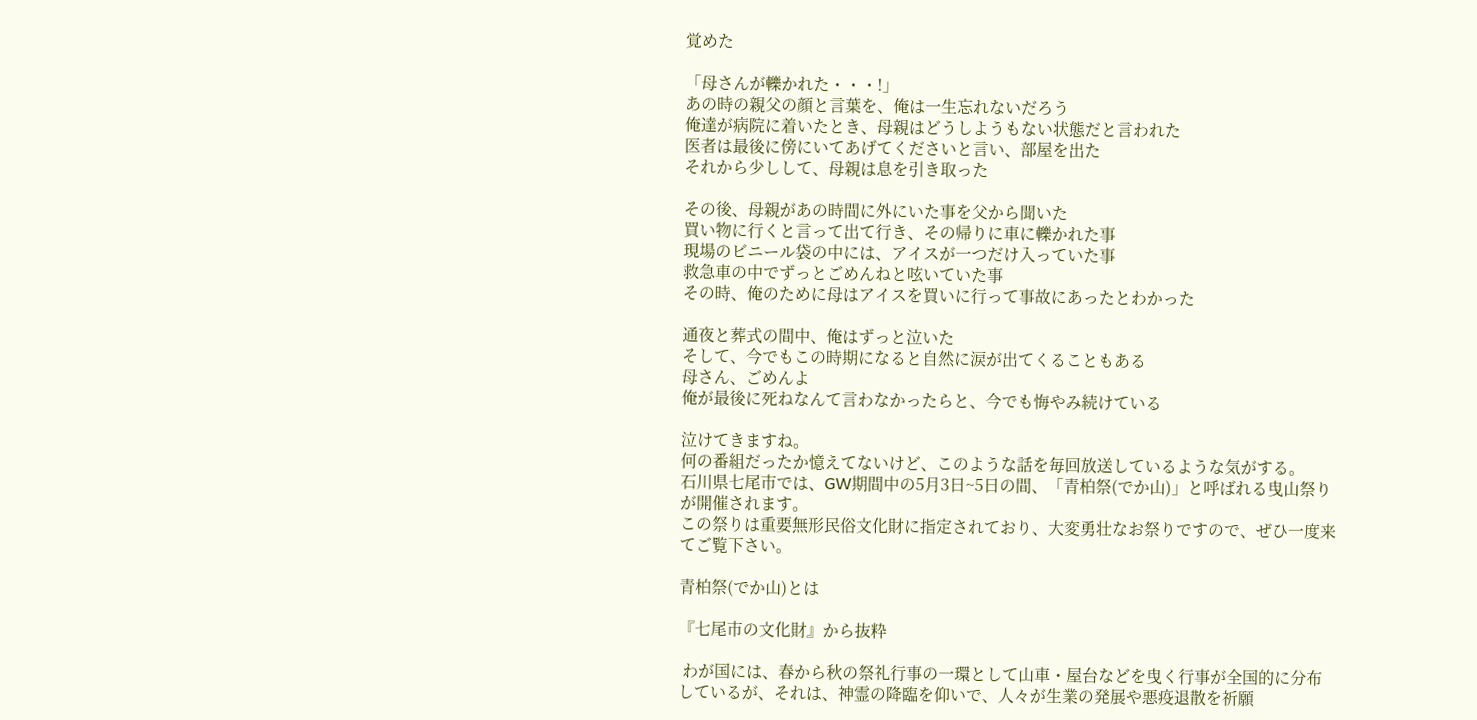覚めた

「母さんが轢かれた・・・!」
あの時の親父の顔と言葉を、俺は一生忘れないだろう
俺達が病院に着いたとき、母親はどうしようもない状態だと言われた
医者は最後に傍にいてあげてくださいと言い、部屋を出た
それから少しして、母親は息を引き取った

その後、母親があの時間に外にいた事を父から聞いた
買い物に行くと言って出て行き、その帰りに車に轢かれた事
現場のビニール袋の中には、アイスが一つだけ入っていた事
救急車の中でずっとごめんねと呟いていた事
その時、俺のために母はアイスを買いに行って事故にあったとわかった

通夜と葬式の間中、俺はずっと泣いた
そして、今でもこの時期になると自然に涙が出てくることもある
母さん、ごめんよ
俺が最後に死ねなんて言わなかったらと、今でも悔やみ続けている

泣けてきますね。
何の番組だったか憶えてないけど、このような話を毎回放送しているような気がする。
石川県七尾市では、GW期間中の5月3日~5日の間、「青柏祭(でか山)」と呼ばれる曳山祭りが開催されます。
この祭りは重要無形民俗文化財に指定されており、大変勇壮なお祭りですので、ぜひ一度来てご覧下さい。

青柏祭(でか山)とは

『七尾市の文化財』から抜粋

 わが国には、春から秋の祭礼行事の一環として山車・屋台などを曳く行事が全国的に分布しているが、それは、神霊の降臨を仰いで、人々が生業の発展や悪疫退散を祈願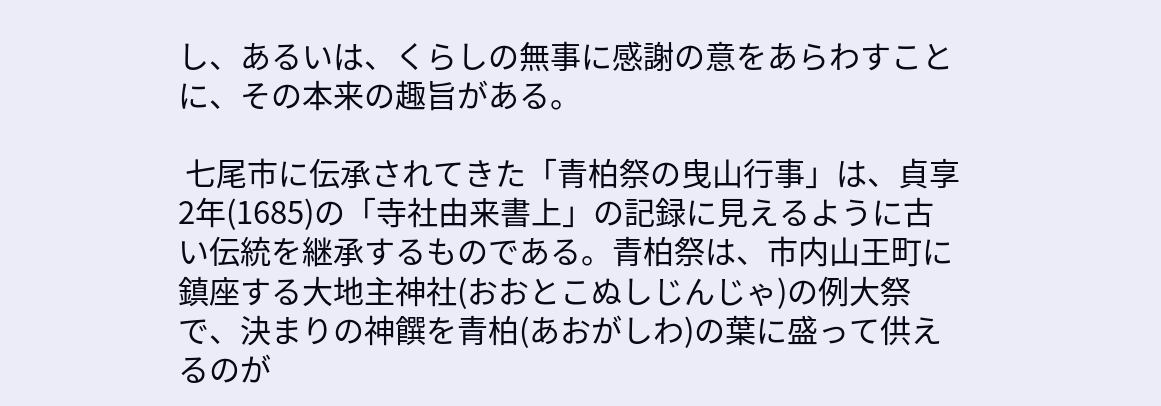し、あるいは、くらしの無事に感謝の意をあらわすことに、その本来の趣旨がある。

 七尾市に伝承されてきた「青柏祭の曳山行事」は、貞享2年(1685)の「寺社由来書上」の記録に見えるように古い伝統を継承するものである。青柏祭は、市内山王町に鎮座する大地主神社(おおとこぬしじんじゃ)の例大祭で、決まりの神饌を青柏(あおがしわ)の葉に盛って供えるのが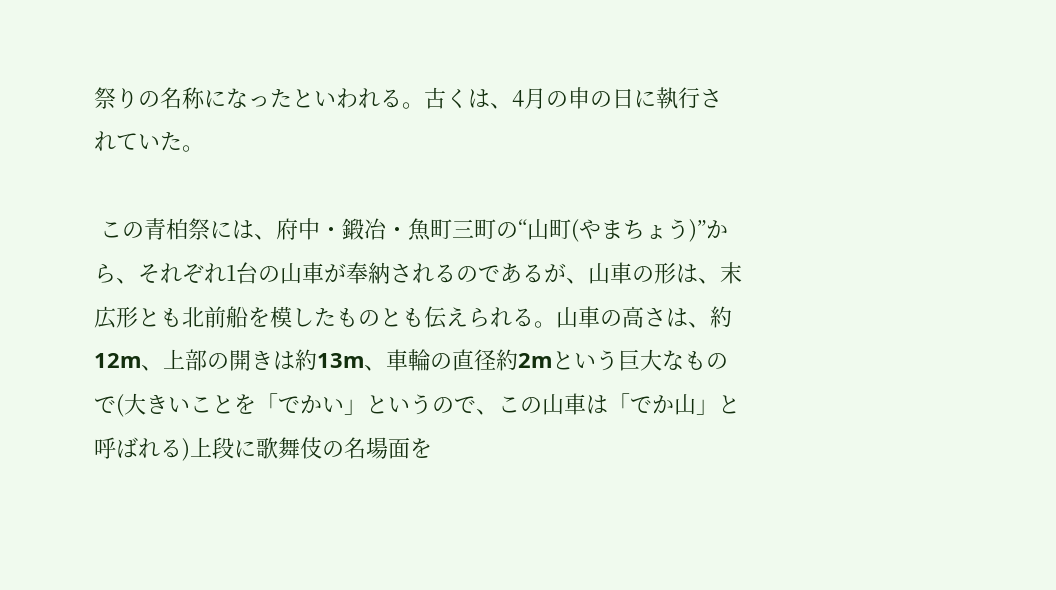祭りの名称になったといわれる。古くは、4月の申の日に執行されていた。

 この青柏祭には、府中・鍛冶・魚町三町の“山町(やまちょう)”から、それぞれ1台の山車が奉納されるのであるが、山車の形は、末広形とも北前船を模したものとも伝えられる。山車の高さは、約12m、上部の開きは約13m、車輪の直径約2mという巨大なもので(大きいことを「でかい」というので、この山車は「でか山」と呼ばれる)上段に歌舞伎の名場面を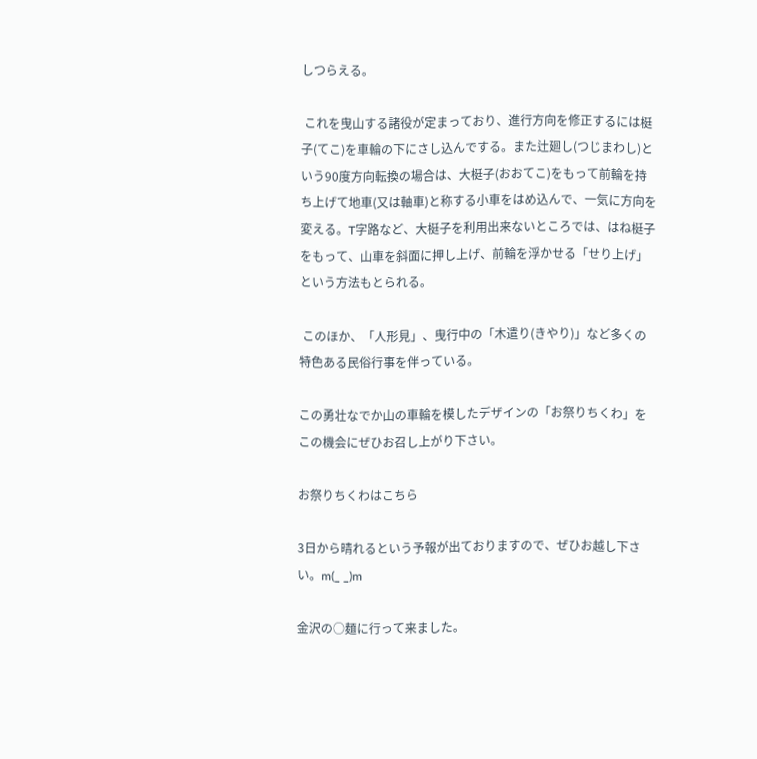しつらえる。

 これを曳山する諸役が定まっており、進行方向を修正するには梃子(てこ)を車輪の下にさし込んでする。また辻廻し(つじまわし)という90度方向転換の場合は、大梃子(おおてこ)をもって前輪を持ち上げて地車(又は軸車)と称する小車をはめ込んで、一気に方向を変える。T字路など、大梃子を利用出来ないところでは、はね梃子をもって、山車を斜面に押し上げ、前輪を浮かせる「せり上げ」という方法もとられる。

 このほか、「人形見」、曳行中の「木遣り(きやり)」など多くの特色ある民俗行事を伴っている。

この勇壮なでか山の車輪を模したデザインの「お祭りちくわ」をこの機会にぜひお召し上がり下さい。

お祭りちくわはこちら

3日から晴れるという予報が出ておりますので、ぜひお越し下さい。m(_ _)m

金沢の○麺に行って来ました。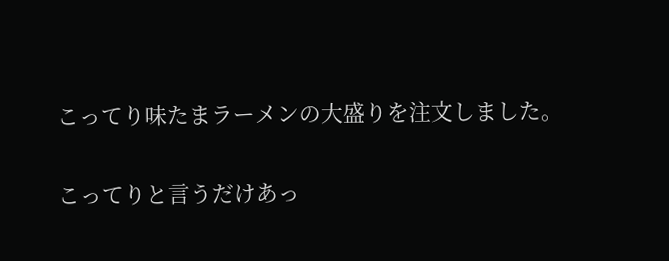こってり味たまラーメンの大盛りを注文しました。

こってりと言うだけあっ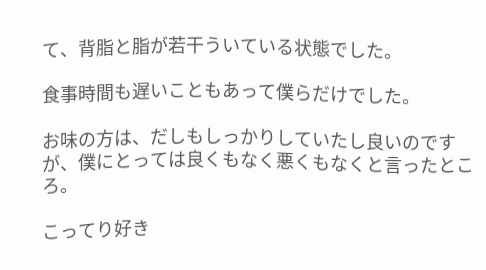て、背脂と脂が若干ういている状態でした。

食事時間も遅いこともあって僕らだけでした。

お味の方は、だしもしっかりしていたし良いのですが、僕にとっては良くもなく悪くもなくと言ったところ。

こってり好き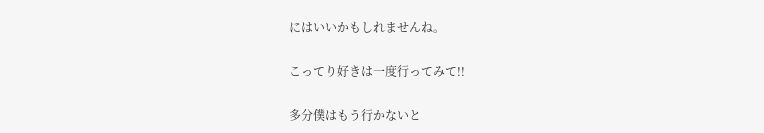にはいいかもしれませんね。

こってり好きは一度行ってみて!!

多分僕はもう行かないと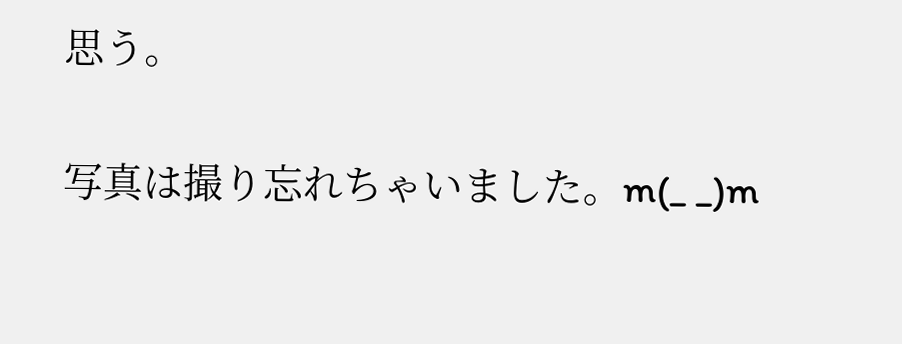思う。

写真は撮り忘れちゃいました。m(_ _)m